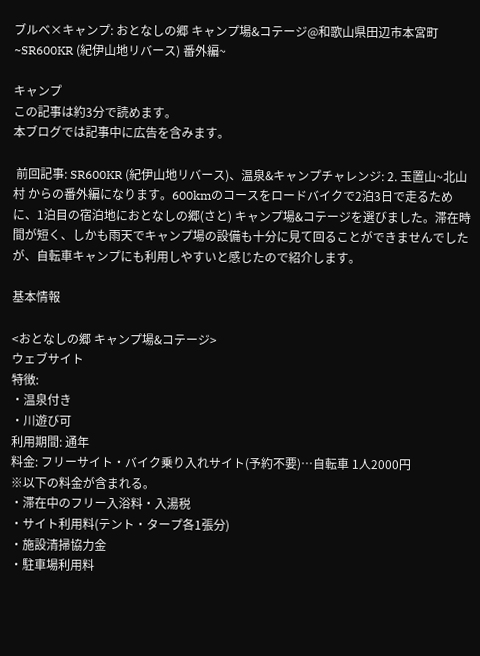ブルベ×キャンプ: おとなしの郷 キャンプ場&コテージ@和歌山県田辺市本宮町 ~SR600KR (紀伊山地リバース) 番外編~

キャンプ
この記事は約3分で読めます。
本ブログでは記事中に広告を含みます。

 前回記事: SR600KR (紀伊山地リバース)、温泉&キャンプチャレンジ: 2. 玉置山~北山村 からの番外編になります。600kmのコースをロードバイクで2泊3日で走るために、1泊目の宿泊地におとなしの郷(さと) キャンプ場&コテージを選びました。滞在時間が短く、しかも雨天でキャンプ場の設備も十分に見て回ることができませんでしたが、自転車キャンプにも利用しやすいと感じたので紹介します。

基本情報

<おとなしの郷 キャンプ場&コテージ>
ウェブサイト
特徴:
・温泉付き
・川遊び可
利用期間: 通年
料金: フリーサイト・バイク乗り入れサイト(予約不要)…自転車 1人2000円
※以下の料金が含まれる。
・滞在中のフリー入浴料・入湯税
・サイト利用料(テント・タープ各1張分)
・施設清掃協力金
・駐車場利用料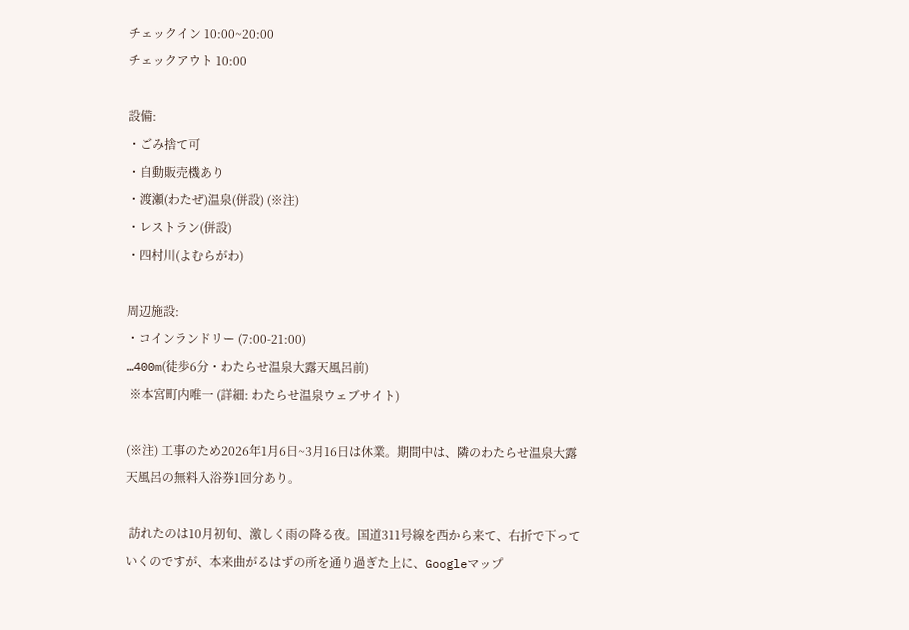チェックイン 10:00~20:00
チェックアウト 10:00

設備:
・ごみ捨て可
・自動販売機あり
・渡瀬(わたぜ)温泉(併設) (※注)
・レストラン(併設)
・四村川(よむらがわ)

周辺施設:
・コインランドリー (7:00-21:00)
…400m(徒歩6分・わたらせ温泉大露天風呂前)
 ※本宮町内唯一 (詳細: わたらせ温泉ウェブサイト)

(※注) 工事のため2026年1月6日~3月16日は休業。期間中は、隣のわたらせ温泉大露天風呂の無料入浴券1回分あり。

 訪れたのは10月初旬、激しく雨の降る夜。国道311号線を西から来て、右折で下っていくのですが、本来曲がるはずの所を通り過ぎた上に、Googleマップ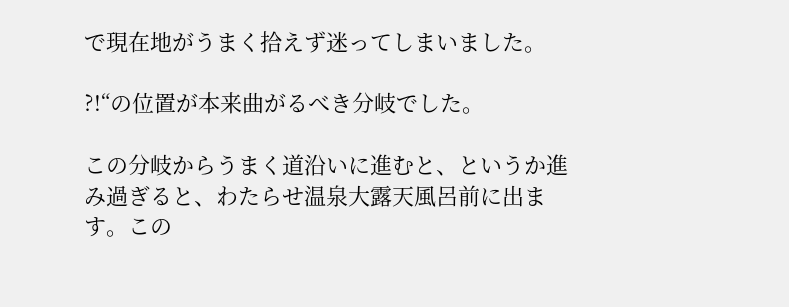で現在地がうまく拾えず迷ってしまいました。

?!“の位置が本来曲がるべき分岐でした。

この分岐からうまく道沿いに進むと、というか進み過ぎると、わたらせ温泉大露天風呂前に出ます。この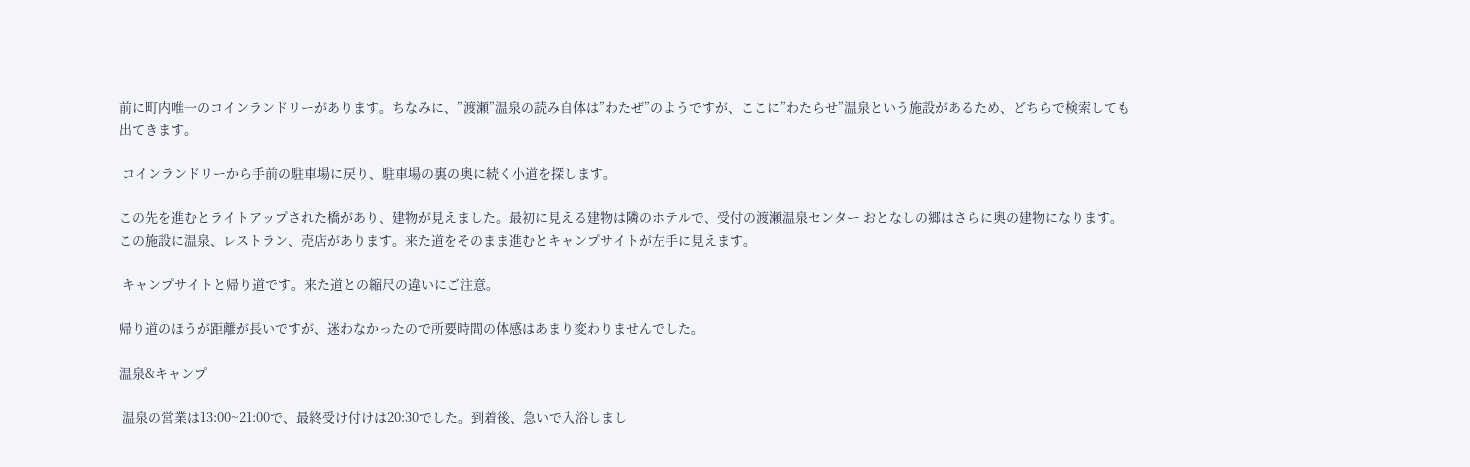前に町内唯一のコインランドリーがあります。ちなみに、”渡瀬”温泉の読み自体は”わたぜ”のようですが、ここに”わたらせ”温泉という施設があるため、どちらで検索しても出てきます。

 コインランドリーから手前の駐車場に戻り、駐車場の裏の奥に続く小道を探します。

この先を進むとライトアップされた橋があり、建物が見えました。最初に見える建物は隣のホテルで、受付の渡瀬温泉センター おとなしの郷はさらに奥の建物になります。この施設に温泉、レストラン、売店があります。来た道をそのまま進むとキャンプサイトが左手に見えます。

 キャンプサイトと帰り道です。来た道との縮尺の違いにご注意。

帰り道のほうが距離が長いですが、迷わなかったので所要時間の体感はあまり変わりませんでした。

温泉&キャンプ

 温泉の営業は13:00~21:00で、最終受け付けは20:30でした。到着後、急いで入浴しまし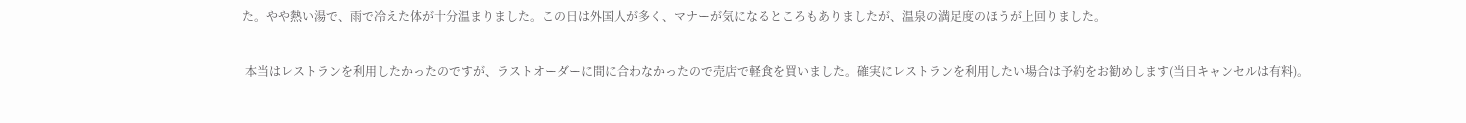た。やや熱い湯で、雨で冷えた体が十分温まりました。この日は外国人が多く、マナーが気になるところもありましたが、温泉の満足度のほうが上回りました。

 本当はレストランを利用したかったのですが、ラストオーダーに間に合わなかったので売店で軽食を買いました。確実にレストランを利用したい場合は予約をお勧めします(当日キャンセルは有料)。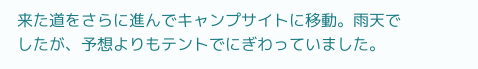来た道をさらに進んでキャンプサイトに移動。雨天でしたが、予想よりもテントでにぎわっていました。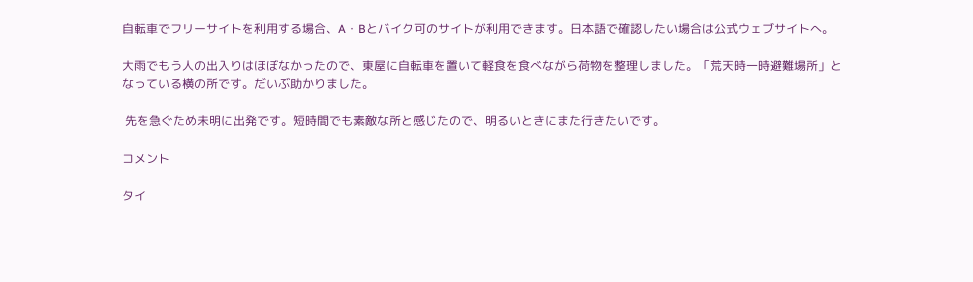自転車でフリーサイトを利用する場合、A・Bとバイク可のサイトが利用できます。日本語で確認したい場合は公式ウェブサイトへ。

大雨でもう人の出入りはほぼなかったので、東屋に自転車を置いて軽食を食べながら荷物を整理しました。「荒天時一時避難場所」となっている横の所です。だいぶ助かりました。

 先を急ぐため未明に出発です。短時間でも素敵な所と感じたので、明るいときにまた行きたいです。

コメント

タイ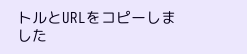トルとURLをコピーしました